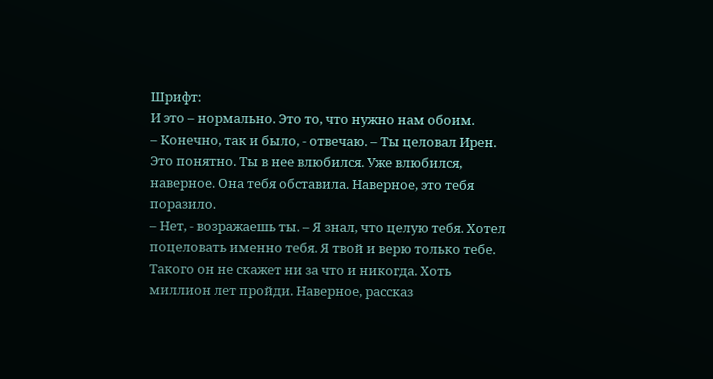Шрифт:
И это – нормально. Это то, что нужно нам обоим.
– Конечно, так и было, - отвечаю. – Ты целовал Ирен. Это понятно. Ты в нее влюбился. Уже влюбился, наверное. Она тебя обставила. Наверное, это тебя поразило.
– Нет, - возражаешь ты. – Я знал, что целую тебя. Хотел поцеловать именно тебя. Я твой и верю только тебе.
Такого он не скажет ни за что и никогда. Хоть миллион лет пройди. Наверное, рассказ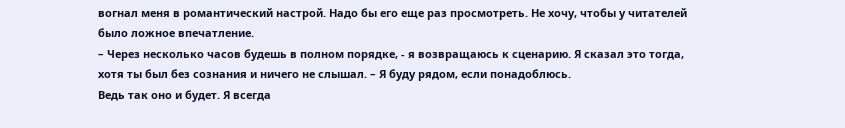вогнал меня в романтический настрой. Надо бы его еще раз просмотреть. Не хочу, чтобы у читателей было ложное впечатление.
– Через несколько часов будешь в полном порядке, - я возвращаюсь к сценарию. Я сказал это тогда, хотя ты был без сознания и ничего не слышал. – Я буду рядом, если понадоблюсь.
Ведь так оно и будет. Я всегда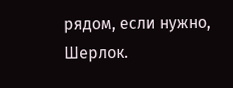рядом, если нужно, Шерлок.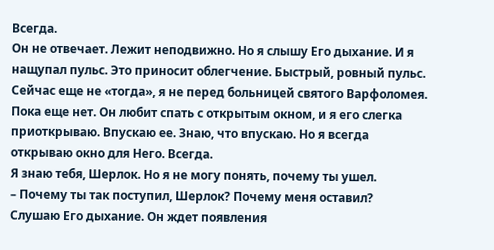Всегда.
Он не отвечает. Лежит неподвижно. Но я слышу Его дыхание. И я нащупал пульс. Это приносит облегчение. Быстрый, ровный пульс. Сейчас еще не «тогда», я не перед больницей святого Варфоломея. Пока еще нет. Он любит спать с открытым окном, и я его слегка приоткрываю. Впускаю ее. Знаю, что впускаю. Но я всегда открываю окно для Него. Всегда.
Я знаю тебя, Шерлок. Но я не могу понять, почему ты ушел.
– Почему ты так поступил, Шерлок? Почему меня оставил?
Слушаю Его дыхание. Он ждет появления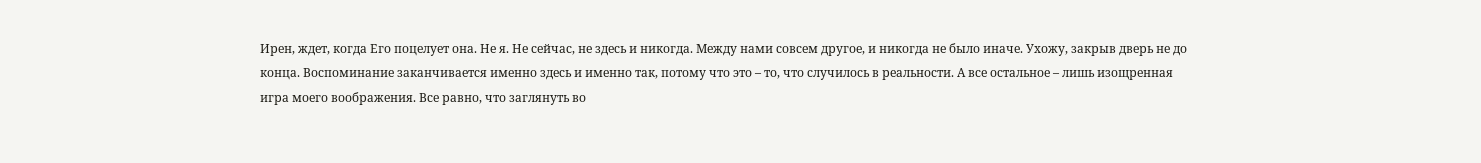Ирен, ждет, когда Его поцелует она. Не я. Не сейчас, не здесь и никогда. Между нами совсем другое, и никогда не было иначе. Ухожу, закрыв дверь не до конца. Воспоминание заканчивается именно здесь и именно так, потому что это – то, что случилось в реальности. А все остальное – лишь изощренная игра моего воображения. Все равно, что заглянуть во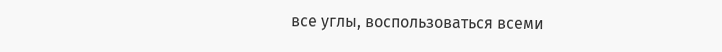все углы, воспользоваться всеми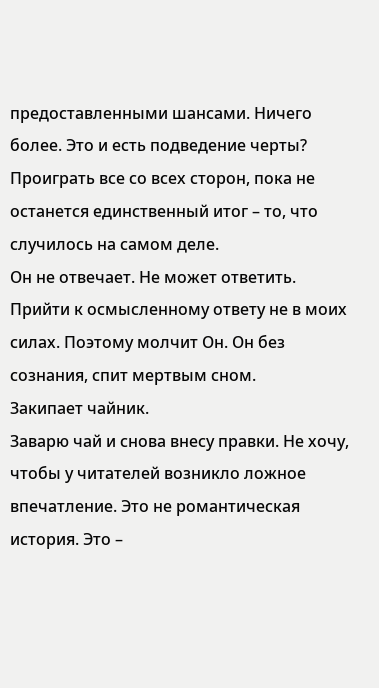предоставленными шансами. Ничего более. Это и есть подведение черты? Проиграть все со всех сторон, пока не останется единственный итог – то, что случилось на самом деле.
Он не отвечает. Не может ответить. Прийти к осмысленному ответу не в моих силах. Поэтому молчит Он. Он без сознания, спит мертвым сном.
Закипает чайник.
Заварю чай и снова внесу правки. Не хочу, чтобы у читателей возникло ложное впечатление. Это не романтическая история. Это –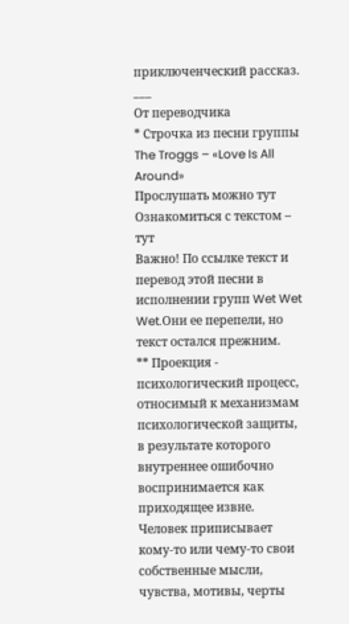приключенческий рассказ.
___
От переводчика
* Строчка из песни группы The Troggs – «Love Is All Around»
Прослушать можно тут
Ознакомиться с текстом – тут
Важно! По ссылке текст и перевод этой песни в исполнении групп Wet Wet Wet.Они ее перепели, но текст остался прежним.
** Проекция - психологический процесс, относимый к механизмам психологической защиты, в результате которого внутреннее ошибочно воспринимается как приходящее извне. Человек приписывает кому-то или чему-то свои собственные мысли, чувства, мотивы, черты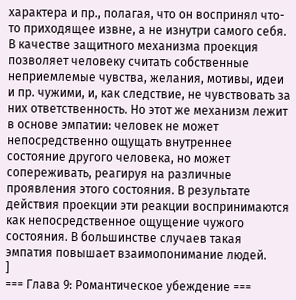характера и пр., полагая, что он воспринял что-то приходящее извне, а не изнутри самого себя.
В качестве защитного механизма проекция позволяет человеку считать собственные неприемлемые чувства, желания, мотивы, идеи и пр. чужими, и, как следствие, не чувствовать за них ответственность. Но этот же механизм лежит в основе эмпатии: человек не может непосредственно ощущать внутреннее состояние другого человека, но может сопереживать, реагируя на различные проявления этого состояния. В результате действия проекции эти реакции воспринимаются как непосредственное ощущение чужого состояния. В большинстве случаев такая эмпатия повышает взаимопонимание людей.
]
=== Глава 9: Романтическое убеждение ===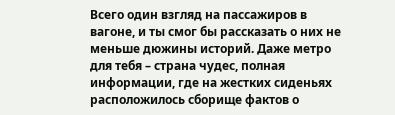Всего один взгляд на пассажиров в вагоне, и ты смог бы рассказать о них не меньше дюжины историй. Даже метро для тебя – страна чудес, полная информации, где на жестких сиденьях расположилось сборище фактов о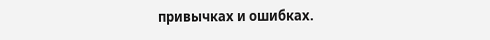привычках и ошибках.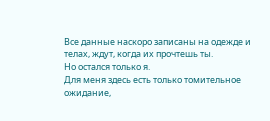Все данные наскоро записаны на одежде и телах, ждут, когда их прочтешь ты.
Но остался только я.
Для меня здесь есть только томительное ожидание,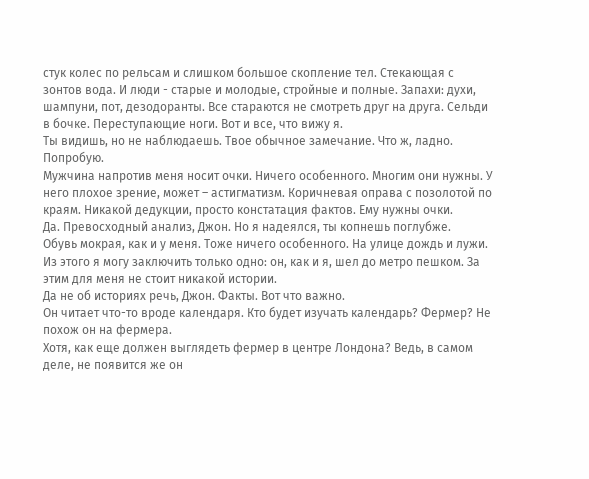стук колес по рельсам и слишком большое скопление тел. Стекающая с зонтов вода. И люди - старые и молодые, стройные и полные. Запахи: духи, шампуни, пот, дезодоранты. Все стараются не смотреть друг на друга. Сельди в бочке. Переступающие ноги. Вот и все, что вижу я.
Ты видишь, но не наблюдаешь. Твое обычное замечание. Что ж, ладно. Попробую.
Мужчина напротив меня носит очки. Ничего особенного. Многим они нужны. У него плохое зрение, может – астигматизм. Коричневая оправа с позолотой по краям. Никакой дедукции, просто констатация фактов. Ему нужны очки.
Да. Превосходный анализ, Джон. Но я надеялся, ты копнешь поглубже.
Обувь мокрая, как и у меня. Тоже ничего особенного. На улице дождь и лужи. Из этого я могу заключить только одно: он, как и я, шел до метро пешком. За этим для меня не стоит никакой истории.
Да не об историях речь, Джон. Факты. Вот что важно.
Он читает что-то вроде календаря. Кто будет изучать календарь? Фермер? Не похож он на фермера.
Хотя, как еще должен выглядеть фермер в центре Лондона? Ведь, в самом деле, не появится же он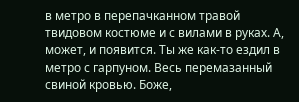в метро в перепачканном травой твидовом костюме и с вилами в руках. А, может, и появится. Ты же как-то ездил в метро с гарпуном. Весь перемазанный свиной кровью. Боже,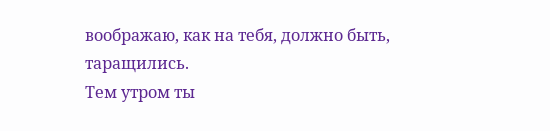воображаю, как на тебя, должно быть, таращились.
Тем утром ты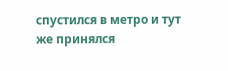спустился в метро и тут же принялся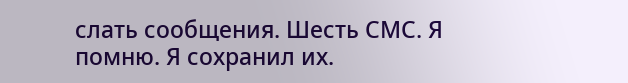слать сообщения. Шесть СМС. Я помню. Я сохранил их.